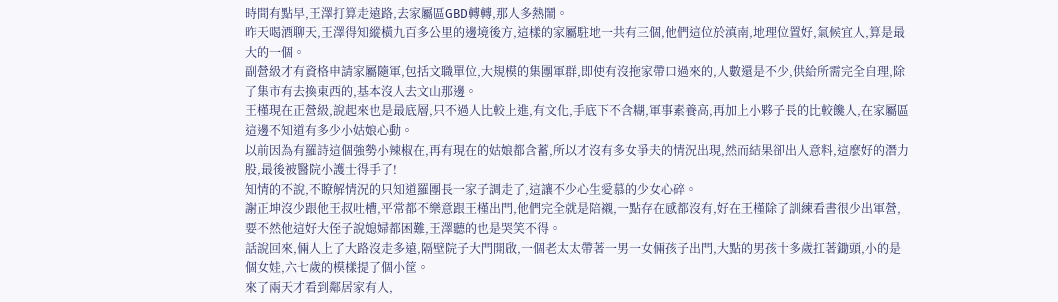時間有點早,王澤打算走遠路,去家屬區GBD轉轉,那人多熱鬧。
昨天喝酒聊天,王澤得知縱橫九百多公里的邊境後方,這樣的家屬駐地一共有三個,他們這位於滇南,地理位置好,氣候宜人,算是最大的一個。
副營級才有資格申請家屬隨軍,包括文職單位,大規模的集團軍群,即使有沒拖家帶口過來的,人數還是不少,供給所需完全自理,除了集市有去換東西的,基本沒人去文山那邊。
王槿現在正營級,說起來也是最底層,只不過人比較上進,有文化,手底下不含糊,軍事素養高,再加上小夥子長的比較饞人,在家屬區這邊不知道有多少小姑娘心動。
以前因為有羅詩這個強勢小辣椒在,再有現在的姑娘都含蓄,所以才沒有多女爭夫的情況出現,然而結果卻出人意料,這麼好的潛力股,最後被醫院小護士得手了!
知情的不說,不瞭解情況的只知道羅團長一家子調走了,這讓不少心生愛慕的少女心碎。
謝正坤沒少跟他王叔吐槽,平常都不樂意跟王槿出門,他們完全就是陪襯,一點存在感都沒有,好在王槿除了訓練看書很少出軍營,要不然他這好大侄子說媳婦都困難,王澤聽的也是哭笑不得。
話說回來,倆人上了大路沒走多遠,隔壁院子大門開啟,一個老太太帶著一男一女倆孩子出門,大點的男孩十多歲扛著鋤頭,小的是個女娃,六七歲的模樣提了個小筐。
來了兩天才看到鄰居家有人,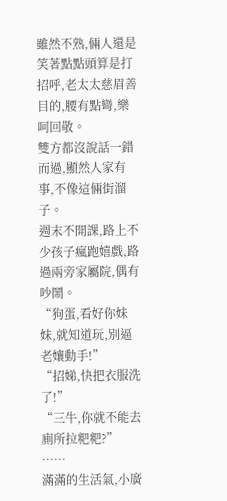雖然不熟,倆人還是笑著點點頭算是打招呼,老太太慈眉善目的,腰有點彎,樂呵回敬。
雙方都沒說話一錯而過,顯然人家有事,不像這倆街溜子。
週末不開課,路上不少孩子瘋跑嬉戲,路過兩旁家屬院,偶有吵鬧。
“狗蛋,看好你妹妹,就知道玩,別逼老孃動手!”
“招娣,快把衣服洗了!”
“三牛,你就不能去廁所拉粑粑?”
……
滿滿的生活氣,小廣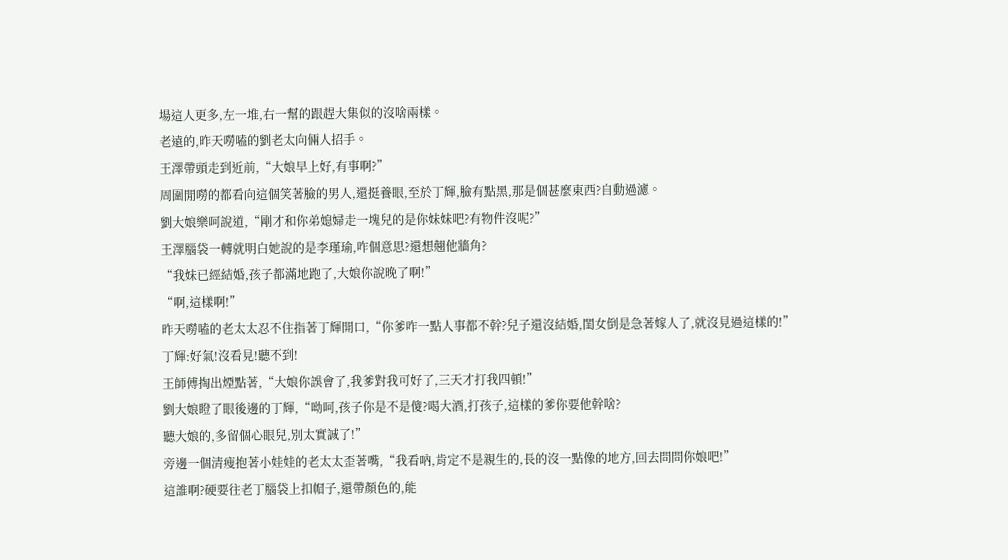場這人更多,左一堆,右一幫的跟趕大集似的沒啥兩樣。
老遠的,昨天嘮嗑的劉老太向倆人招手。
王澤帶頭走到近前,“大娘早上好,有事啊?”
周圍閒嘮的都看向這個笑著臉的男人,還挺養眼,至於丁輝,臉有點黑,那是個甚麼東西?自動過濾。
劉大娘樂呵說道,“剛才和你弟媳婦走一塊兒的是你妹妹吧?有物件沒呢?”
王澤腦袋一轉就明白她說的是李瑾瑜,咋個意思?還想翹他牆角?
“我妹已經結婚,孩子都滿地跑了,大娘你說晚了啊!”
“啊,這樣啊!”
昨天嘮嗑的老太太忍不住指著丁輝開口,“你爹咋一點人事都不幹?兒子還沒結婚,閨女倒是急著嫁人了,就沒見過這樣的!”
丁輝:好氣!沒看見!聽不到!
王師傅掏出煙點著,“大娘你誤會了,我爹對我可好了,三天才打我四頓!”
劉大娘瞪了眼後邊的丁輝,“呦呵,孩子你是不是傻?喝大酒,打孩子,這樣的爹你要他幹啥?
聽大娘的,多留個心眼兒,別太實誠了!”
旁邊一個清瘦抱著小娃娃的老太太歪著嘴,“我看吶,肯定不是親生的,長的沒一點像的地方,回去問問你娘吧!”
這誰啊?硬要往老丁腦袋上扣帽子,還帶顏色的,能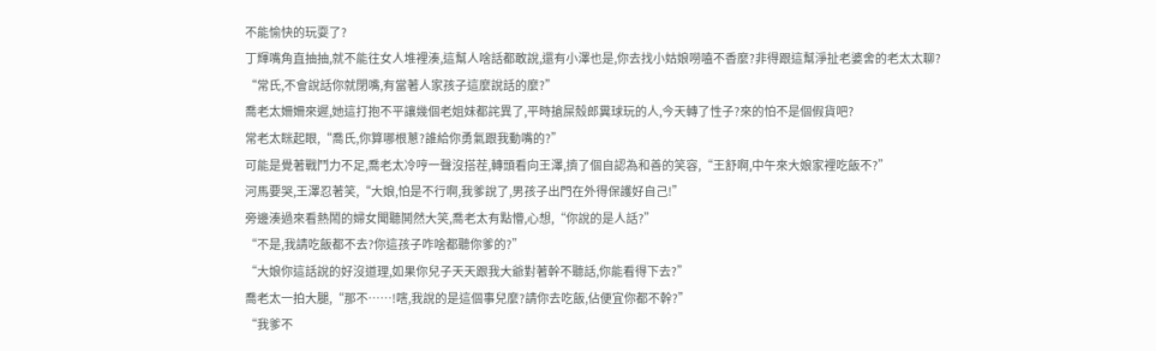不能愉快的玩耍了?
丁輝嘴角直抽抽,就不能往女人堆裡湊,這幫人啥話都敢說,還有小澤也是,你去找小姑娘嘮嗑不香麼?非得跟這幫淨扯老婆舍的老太太聊?
“常氏,不會說話你就閉嘴,有當著人家孩子這麼說話的麼?”
喬老太姍姍來遲,她這打抱不平讓幾個老姐妹都詫異了,平時搶屎殼郎糞球玩的人,今天轉了性子?來的怕不是個假貨吧?
常老太眯起眼,“喬氏,你算哪根蔥?誰給你勇氣跟我動嘴的?”
可能是覺著戰鬥力不足,喬老太冷哼一聲沒搭茬,轉頭看向王澤,擠了個自認為和善的笑容,“王舒啊,中午來大娘家裡吃飯不?”
河馬要哭,王澤忍著笑,“大娘,怕是不行啊,我爹說了,男孩子出門在外得保護好自己!”
旁邊湊過來看熱鬧的婦女聞聽鬨然大笑,喬老太有點懵,心想,“你說的是人話?”
“不是,我請吃飯都不去?你這孩子咋啥都聽你爹的?”
“大娘你這話說的好沒道理,如果你兒子天天跟我大爺對著幹不聽話,你能看得下去?”
喬老太一拍大腿,“那不……!嗐,我說的是這個事兒麼?請你去吃飯,佔便宜你都不幹?”
“我爹不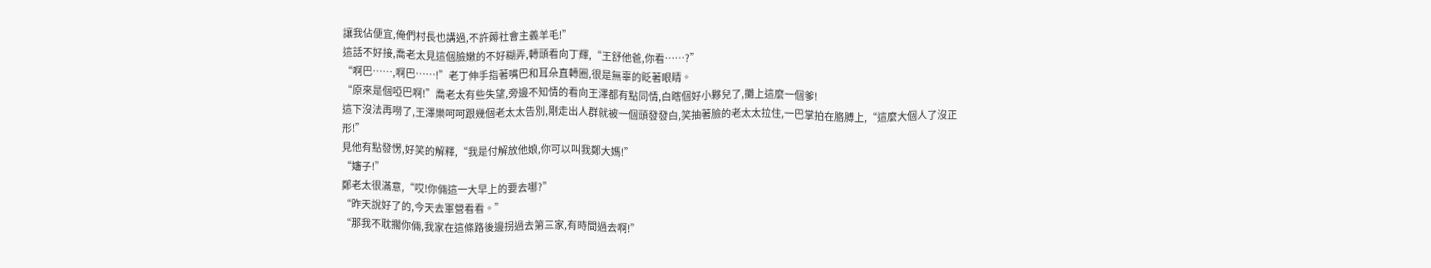讓我佔便宜,俺們村長也講過,不許薅社會主義羊毛!”
這話不好接,喬老太見這個臉嫩的不好糊弄,轉頭看向丁輝,“王舒他爸,你看……?”
“啊巴……,啊巴……!”老丁伸手指著嘴巴和耳朵直轉圈,很是無辜的眨著眼睛。
“原來是個啞巴啊!”喬老太有些失望,旁邊不知情的看向王澤都有點同情,白瞎個好小夥兒了,攤上這麼一個爹!
這下沒法再嘮了,王澤樂呵呵跟幾個老太太告別,剛走出人群就被一個頭發發白,笑抽著臉的老太太拉住,一巴掌拍在胳膊上,“這麼大個人了沒正形!”
見他有點發愣,好笑的解釋,“我是付解放他娘,你可以叫我鄭大媽!”
“嬸子!”
鄭老太很滿意,“哎!你倆這一大早上的要去哪?”
“昨天說好了的,今天去軍營看看。”
“那我不耽擱你倆,我家在這條路後邊拐過去第三家,有時間過去啊!”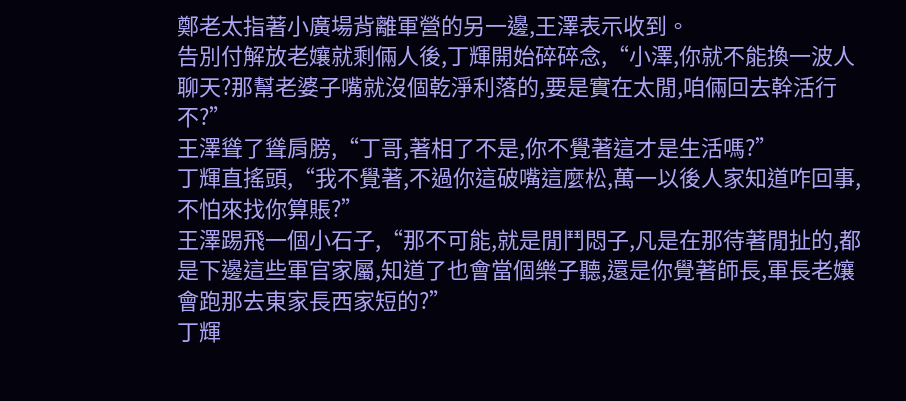鄭老太指著小廣場背離軍營的另一邊,王澤表示收到。
告別付解放老孃就剩倆人後,丁輝開始碎碎念,“小澤,你就不能換一波人聊天?那幫老婆子嘴就沒個乾淨利落的,要是實在太閒,咱倆回去幹活行不?”
王澤聳了聳肩膀,“丁哥,著相了不是,你不覺著這才是生活嗎?”
丁輝直搖頭,“我不覺著,不過你這破嘴這麼松,萬一以後人家知道咋回事,不怕來找你算賬?”
王澤踢飛一個小石子,“那不可能,就是閒鬥悶子,凡是在那待著閒扯的,都是下邊這些軍官家屬,知道了也會當個樂子聽,還是你覺著師長,軍長老孃會跑那去東家長西家短的?”
丁輝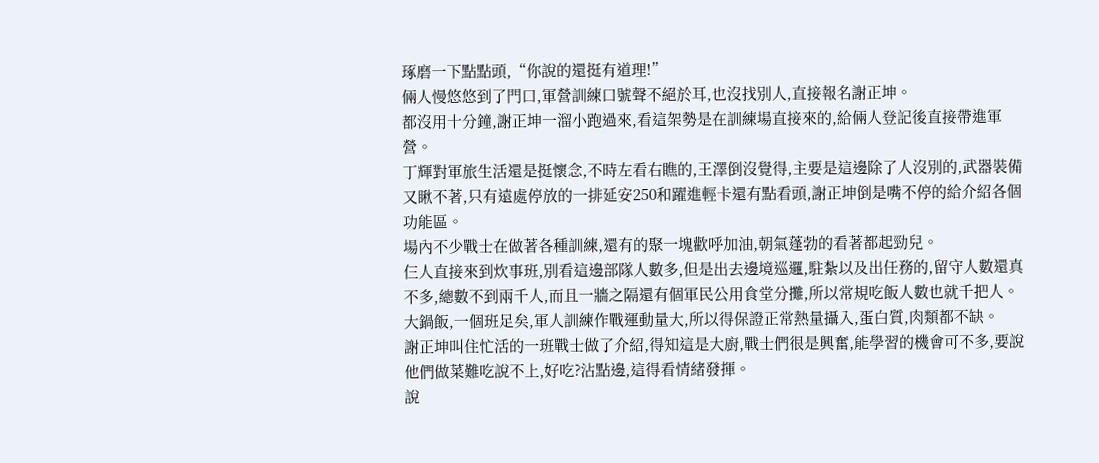琢磨一下點點頭,“你說的還挺有道理!”
倆人慢悠悠到了門口,軍營訓練口號聲不絕於耳,也沒找別人,直接報名謝正坤。
都沒用十分鐘,謝正坤一溜小跑過來,看這架勢是在訓練場直接來的,給倆人登記後直接帶進軍營。
丁輝對軍旅生活還是挺懷念,不時左看右瞧的,王澤倒沒覺得,主要是這邊除了人沒別的,武器裝備又瞅不著,只有遠處停放的一排延安250和躍進輕卡還有點看頭,謝正坤倒是嘴不停的給介紹各個功能區。
場內不少戰士在做著各種訓練,還有的聚一塊歡呼加油,朝氣蓬勃的看著都起勁兒。
仨人直接來到炊事班,別看這邊部隊人數多,但是出去邊境巡邏,駐紮以及出任務的,留守人數還真不多,總數不到兩千人,而且一牆之隔還有個軍民公用食堂分攤,所以常規吃飯人數也就千把人。
大鍋飯,一個班足矣,軍人訓練作戰運動量大,所以得保證正常熱量攝入,蛋白質,肉類都不缺。
謝正坤叫住忙活的一班戰士做了介紹,得知這是大廚,戰士們很是興奮,能學習的機會可不多,要說他們做菜難吃說不上,好吃?沾點邊,這得看情緒發揮。
說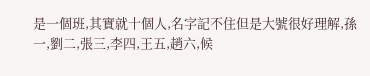是一個班,其實就十個人,名字記不住但是大號很好理解,孫一,劉二,張三,李四,王五,趙六,候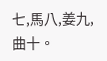七,馬八,姜九,曲十。